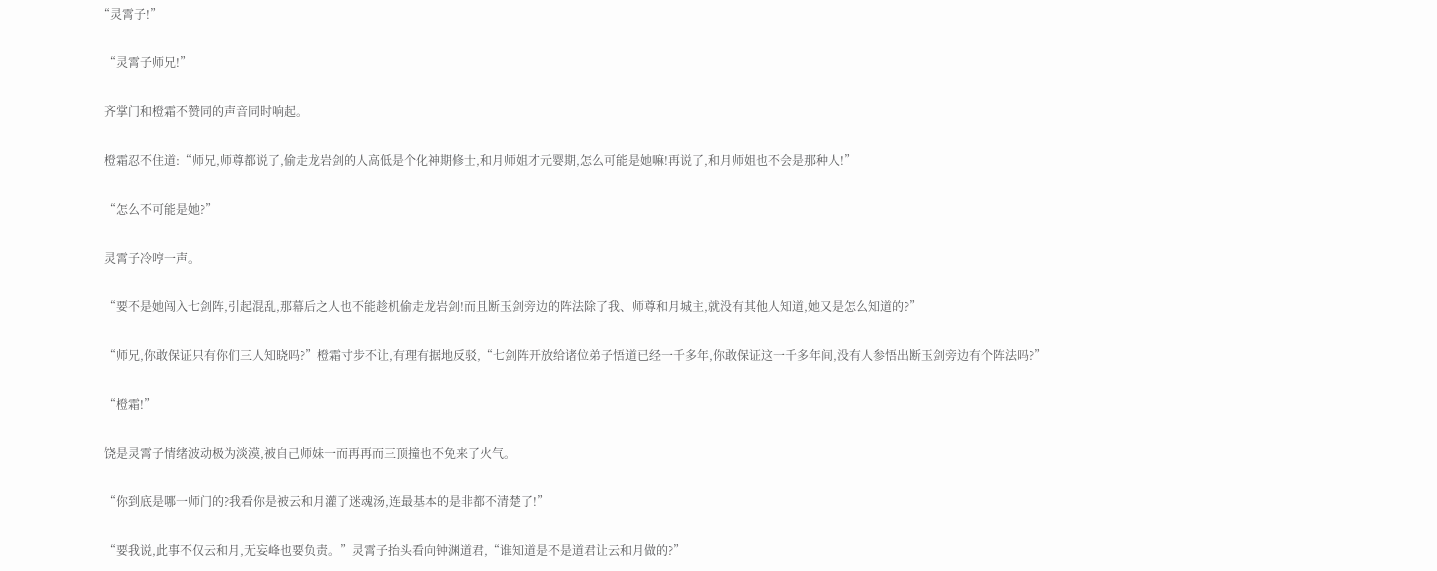“灵霄子!”

  “灵霄子师兄!”

  齐掌门和橙霜不赞同的声音同时响起。

  橙霜忍不住道:“师兄,师尊都说了,偷走龙岩剑的人高低是个化神期修士,和月师姐才元婴期,怎么可能是她嘛!再说了,和月师姐也不会是那种人!”

  “怎么不可能是她?”

  灵霄子冷哼一声。

  “要不是她闯入七剑阵,引起混乱,那幕后之人也不能趁机偷走龙岩剑!而且断玉剑旁边的阵法除了我、师尊和月城主,就没有其他人知道,她又是怎么知道的?”

  “师兄,你敢保证只有你们三人知晓吗?”橙霜寸步不让,有理有据地反驳,“七剑阵开放给诸位弟子悟道已经一千多年,你敢保证这一千多年间,没有人参悟出断玉剑旁边有个阵法吗?”

  “橙霜!”

  饶是灵霄子情绪波动极为淡漠,被自己师妹一而再再而三顶撞也不免来了火气。

  “你到底是哪一师门的?我看你是被云和月灌了迷魂汤,连最基本的是非都不清楚了!”

  “要我说,此事不仅云和月,无妄峰也要负责。”灵霄子抬头看向钟渊道君,“谁知道是不是道君让云和月做的?”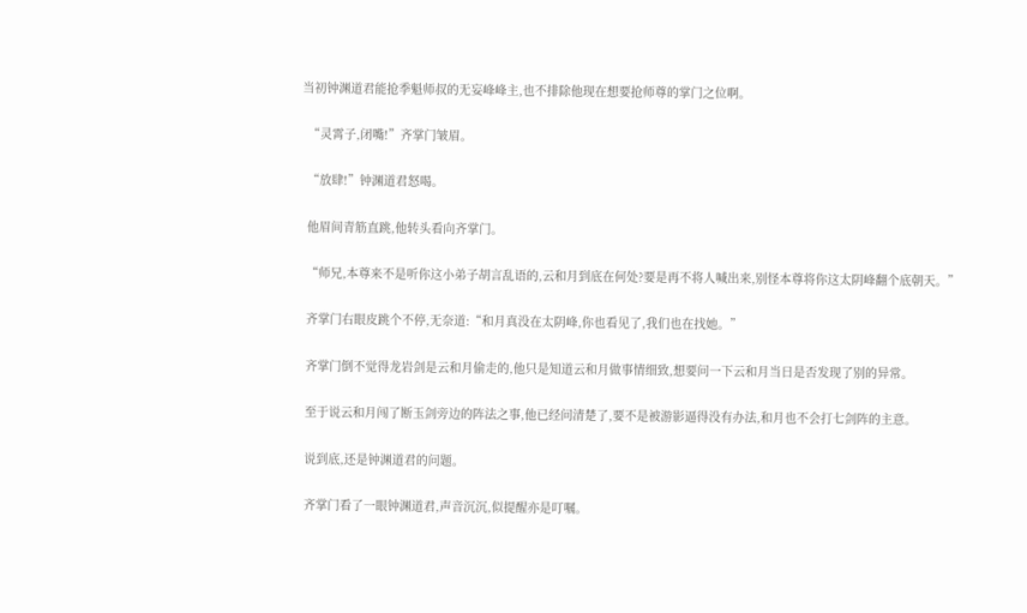当初钟渊道君能抢季魁师叔的无妄峰峰主,也不排除他现在想要抢师尊的掌门之位啊。

  “灵霄子,闭嘴!”齐掌门皱眉。

  “放肆!”钟渊道君怒喝。

  他眉间青筋直跳,他转头看向齐掌门。

  “师兄,本尊来不是听你这小弟子胡言乱语的,云和月到底在何处?要是再不将人喊出来,别怪本尊将你这太阴峰翻个底朝天。”

  齐掌门右眼皮跳个不停,无奈道:“和月真没在太阴峰,你也看见了,我们也在找她。”

  齐掌门倒不觉得龙岩剑是云和月偷走的,他只是知道云和月做事情细致,想要问一下云和月当日是否发现了别的异常。

  至于说云和月闯了断玉剑旁边的阵法之事,他已经问清楚了,要不是被游影逼得没有办法,和月也不会打七剑阵的主意。

  说到底,还是钟渊道君的问题。

  齐掌门看了一眼钟渊道君,声音沉沉,似提醒亦是叮嘱。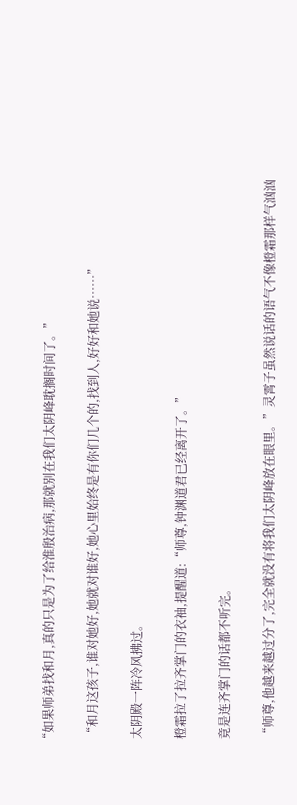“如果师弟找和月,真的只是为了给淮殷治病,那就别在我们太阴峰耽搁时间了。”

  “和月这孩子,谁对她好,她就对谁好,她心里始终是有你们几个的,找到人,好好和她说……”

  太阴殿一阵冷风拂过。

  橙霜拉了拉齐掌门的衣袖,提醒道:“师尊,钟渊道君已经离开了。”

  竟是连齐掌门的话都不听完。

  “师尊,他越来越过分了,完全就没有将我们太阴峰放在眼里。”灵霄子虽然说话的语气不像橙霜那样气汹汹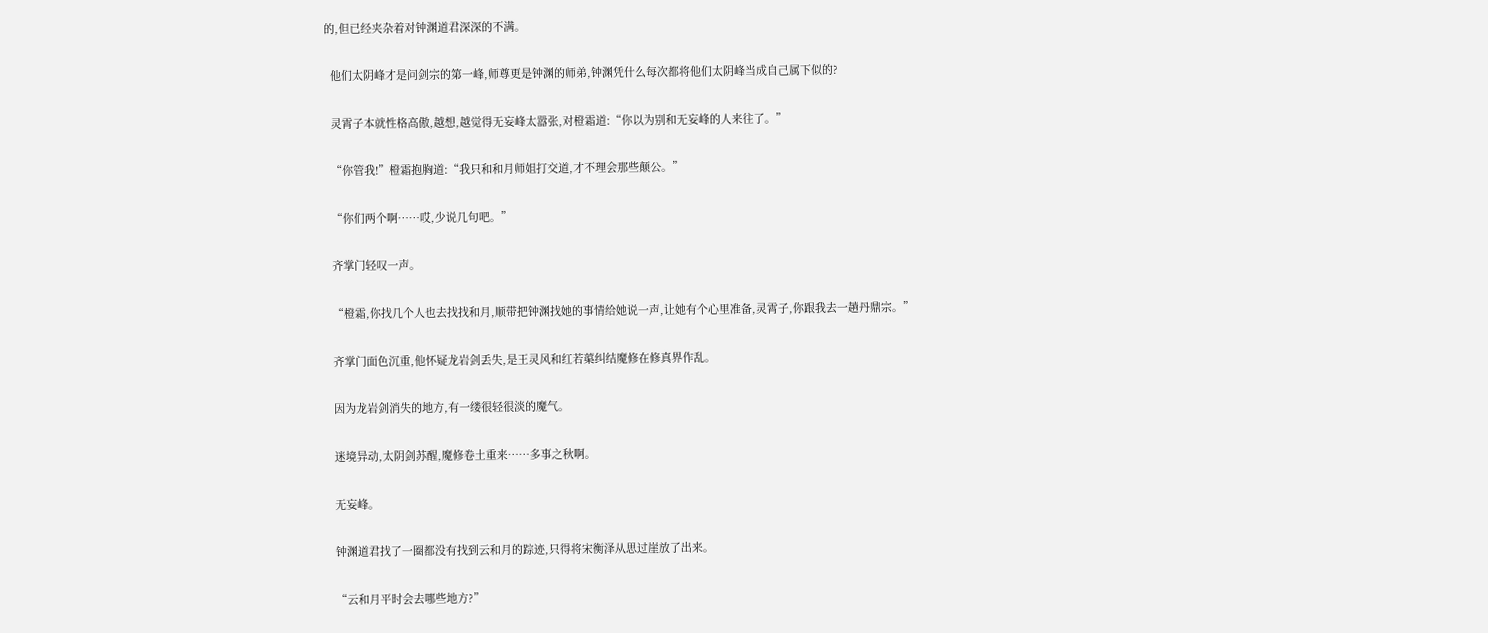的,但已经夹杂着对钟渊道君深深的不满。

  他们太阴峰才是问剑宗的第一峰,师尊更是钟渊的师弟,钟渊凭什么每次都将他们太阴峰当成自己属下似的?

  灵霄子本就性格高傲,越想,越觉得无妄峰太嚣张,对橙霜道:“你以为别和无妄峰的人来往了。”

  “你管我!”橙霜抱胸道:“我只和和月师姐打交道,才不理会那些颠公。”

  “你们两个啊……哎,少说几句吧。”

  齐掌门轻叹一声。

  “橙霜,你找几个人也去找找和月,顺带把钟渊找她的事情给她说一声,让她有个心里准备,灵霄子,你跟我去一趟丹鼎宗。”

  齐掌门面色沉重,他怀疑龙岩剑丢失,是王灵风和红若蕖纠结魔修在修真界作乱。

  因为龙岩剑消失的地方,有一缕很轻很淡的魔气。

  迷境异动,太阴剑苏醒,魔修卷土重来……多事之秋啊。

  无妄峰。

  钟渊道君找了一圈都没有找到云和月的踪迹,只得将宋衡泽从思过崖放了出来。

  “云和月平时会去哪些地方?”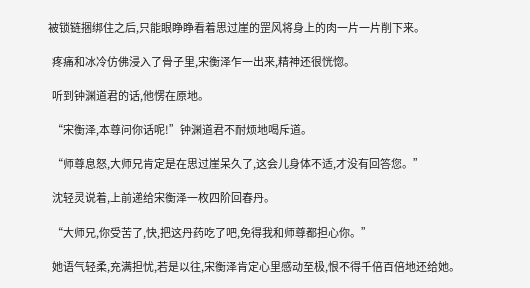被锁链捆绑住之后,只能眼睁睁看着思过崖的罡风将身上的肉一片一片削下来。

  疼痛和冰冷仿佛浸入了骨子里,宋衡泽乍一出来,精神还很恍惚。

  听到钟渊道君的话,他愣在原地。

  “宋衡泽,本尊问你话呢!”钟渊道君不耐烦地喝斥道。

  “师尊息怒,大师兄肯定是在思过崖呆久了,这会儿身体不适,才没有回答您。”

  沈轻灵说着,上前递给宋衡泽一枚四阶回春丹。

  “大师兄,你受苦了,快,把这丹药吃了吧,免得我和师尊都担心你。”

  她语气轻柔,充满担忧,若是以往,宋衡泽肯定心里感动至极,恨不得千倍百倍地还给她。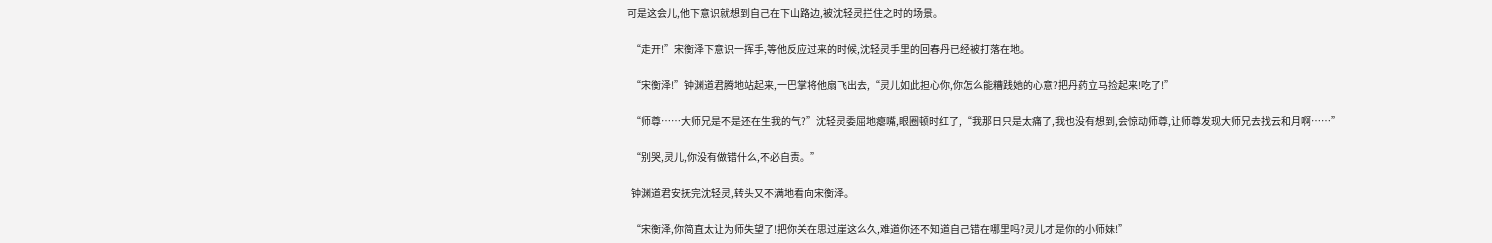可是这会儿,他下意识就想到自己在下山路边,被沈轻灵拦住之时的场景。

  “走开!”宋衡泽下意识一挥手,等他反应过来的时候,沈轻灵手里的回春丹已经被打落在地。

  “宋衡泽!”钟渊道君腾地站起来,一巴掌将他扇飞出去,“灵儿如此担心你,你怎么能糟践她的心意?把丹药立马捡起来!吃了!”

  “师尊……大师兄是不是还在生我的气?”沈轻灵委屈地瘪嘴,眼圈顿时红了,“我那日只是太痛了,我也没有想到,会惊动师尊,让师尊发现大师兄去找云和月啊……”

  “别哭,灵儿,你没有做错什么,不必自责。”

  钟渊道君安抚完沈轻灵,转头又不满地看向宋衡泽。

  “宋衡泽,你简直太让为师失望了!把你关在思过崖这么久,难道你还不知道自己错在哪里吗?灵儿才是你的小师妹!”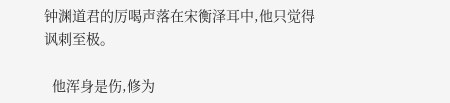钟渊道君的厉喝声落在宋衡泽耳中,他只觉得讽刺至极。

  他浑身是伤,修为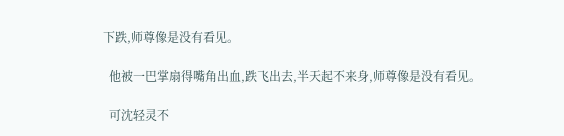下跌,师尊像是没有看见。

  他被一巴掌扇得嘴角出血,跌飞出去,半天起不来身,师尊像是没有看见。

  可沈轻灵不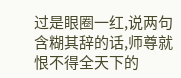过是眼圈一红,说两句含糊其辞的话,师尊就恨不得全天下的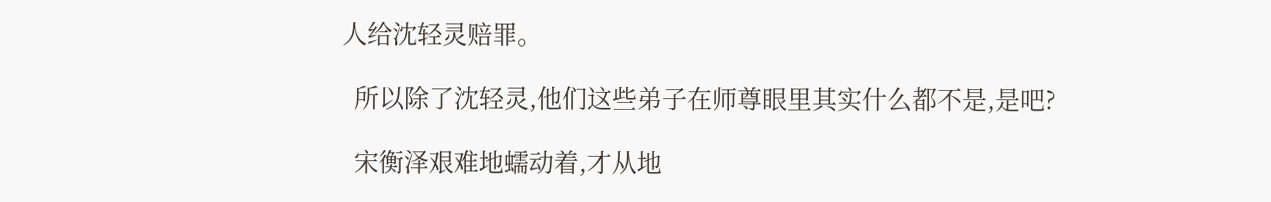人给沈轻灵赔罪。

  所以除了沈轻灵,他们这些弟子在师尊眼里其实什么都不是,是吧?

  宋衡泽艰难地蠕动着,才从地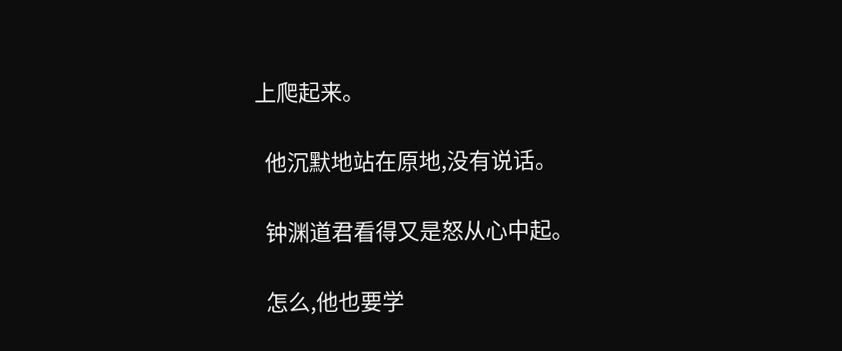上爬起来。

  他沉默地站在原地,没有说话。

  钟渊道君看得又是怒从心中起。

  怎么,他也要学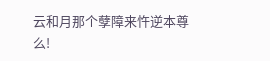云和月那个孽障来忤逆本尊么!